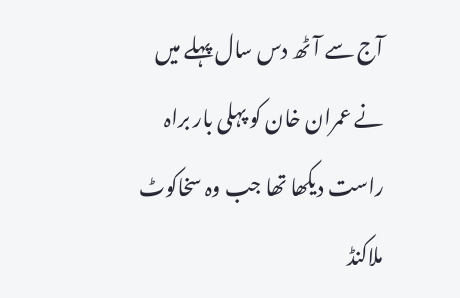آج سے آٹھ دس سال پہلے میں نے عمران خان کو پہلی بار براہ
راست دیکھا تھا جب وہ سخاکوٹ ملاکنڈ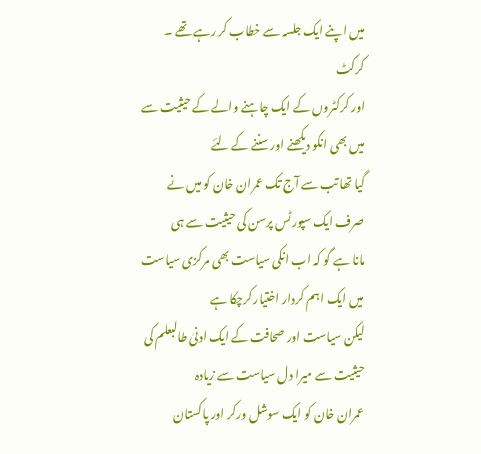میں اپنے ایک جلسہ سے خطاب کر رہے تھے ۔ کرکٹ
اور کرکٹروں کے ایک چاہنے والے کے حیثیت سے میں بھی انکو دیکھنے اور سننے کے لئے
گیا تھا تب سے آج تک عمران خان کو میں نے صرف ایک سپورٹس پرسن کی حیثیت سے ہی
مانا ہے گو کہ اب انکی سیاست بھی مرکزی سیاست میں ایک اہم کردار اختیار کرچکا ہے
لیکن سیاست اور صحافت کے ایک ادنیٰ طالبعلم کی حیثیت سے میرا دل سیاست سے زیادہ
عمران خان کو ایک سوشل ورکر اور پاکستان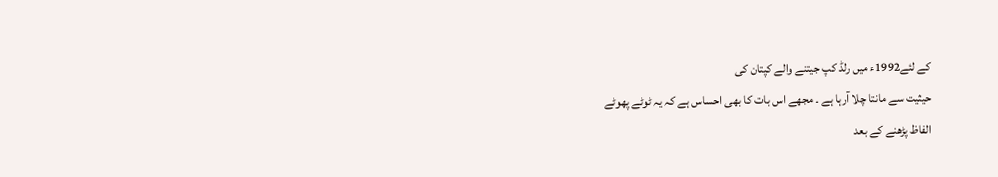کے لئے1992ء میں رلڈ کپ جیتنے والے کپتان کی
حیثیت سے مانتا چلا آرہا ہے ۔ مجھے اس بات کا بھی احساس ہے کہ یہ ٹوٹے پھوٹے
الفاظ پڑھنے کے بعد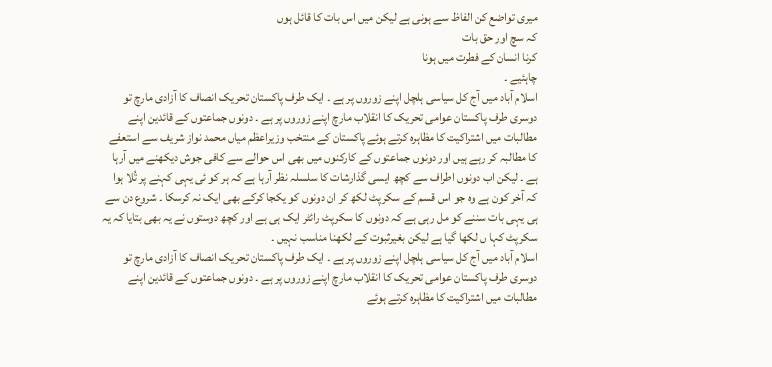میری تواضع کن الفاظ سے ہونی ہے لیکن میں اس بات کا قائل ہوں
کہ سچ اور حق بات
کرنا انسان کے فطرت میں ہونا
چاہئیے ۔
اسلام آباد میں آج کل سیاسی ہلچل اپنے زوروں پر ہے ۔ ایک طرف پاکستان تحریک انصاف کا آزادی مارچ تو دوسری طرف پاکستان عوامی تحریک کا انقلاب مارچ اپنے زوروں پر ہے ۔ دونوں جماعتوں کے قائدین اپنے مطالبات میں اشتراکیت کا مظاہرہ کرتے ہوئے پاکستان کے منتخب وزیراعظم میاں محمد نواز شریف سے استعفے کا مطالبہ کر رہے ہیں اور دونوں جماعتوں کے کارکنوں میں بھی اس حوالے سے کافی جوش دیکھنے میں آرہا ہے ۔ لیکن اب دونوں اطراف سے کچھ ایسی گذارشات کا سلسلہ نظر آرہا ہے کہ ہر کو ئی یہی کہنے پر تُلا ہوا کہ آخر کون ہے وہ جو اس قسم کے سکرپٹ لکھ کر ان دونوں کو یکجا کرکے بھی ایک نہ کرسکا ۔ شروع دن سے ہی یہی بات سننے کو مل رہی ہے کہ دونوں کا سکرپٹ رائٹر ایک ہی ہے اور کچھ دوستوں نے یہ بھی بتایا کہ یہ سکرپٹ کہا ں لکھا گیا ہے لیکن بغیرثبوت کے لکھنا مناسب نہیں ۔
اسلام آباد میں آج کل سیاسی ہلچل اپنے زوروں پر ہے ۔ ایک طرف پاکستان تحریک انصاف کا آزادی مارچ تو دوسری طرف پاکستان عوامی تحریک کا انقلاب مارچ اپنے زوروں پر ہے ۔ دونوں جماعتوں کے قائدین اپنے مطالبات میں اشتراکیت کا مظاہرہ کرتے ہوئے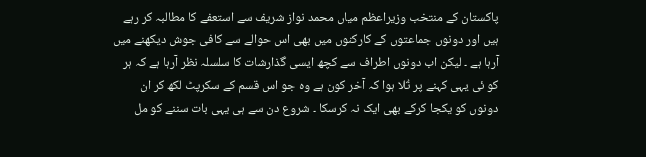پاکستان کے منتخب وزیراعظم میاں محمد نواز شریف سے استعفے کا مطالبہ کر رہے ہیں اور دونوں جماعتوں کے کارکنوں میں بھی اس حوالے سے کافی جوش دیکھنے میں آرہا ہے ۔ لیکن اب دونوں اطراف سے کچھ ایسی گذارشات کا سلسلہ نظر آرہا ہے کہ ہر کو ئی یہی کہنے پر تُلا ہوا کہ آخر کون ہے وہ جو اس قسم کے سکرپٹ لکھ کر ان دونوں کو یکجا کرکے بھی ایک نہ کرسکا ۔ شروع دن سے ہی یہی بات سننے کو مل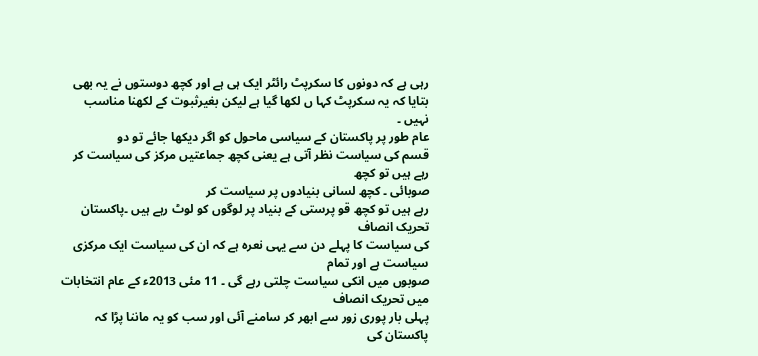رہی ہے کہ دونوں کا سکرپٹ رائٹر ایک ہی ہے اور کچھ دوستوں نے یہ بھی بتایا کہ یہ سکرپٹ کہا ں لکھا گیا ہے لیکن بغیرثبوت کے لکھنا مناسب نہیں ۔
عام طور پر پاکستان کے سیاسی ماحول کو اگر دیکھا جائے تو دو
قسم کی سیاست نظر آتی ہے یعنی کچھ جماعتیں مرکز کی سیاست کر رہے ہیں تو کچھ
صوبائی ۔ کچھ لسانی بنیادوں پر سیاست کر
رہے ہیں تو کچھ قو پرستی کے بنیاد پر لوگوں کو لوٹ رہے ہیں ۔پاکستان تحریک انصاف
کی سیاست کا پہلے دن سے یہی نعرہ ہے کہ ان کی سیاست ایک مرکزی سیاست ہے اور تمام
صوبوں میں انکی سیاست چلتی رہے گی ۔ 11 مئی 2013ء کے عام انتخابات میں تحریک انصاف
پہلی بار پوری زور سے ابھر کر سامنے آئی اور سب کو یہ ماننا پڑا کہ پاکستان کی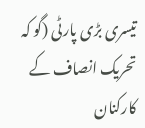تیسری بڑی پارٹی (گو کہ تحریک انصاف کے
کارکنان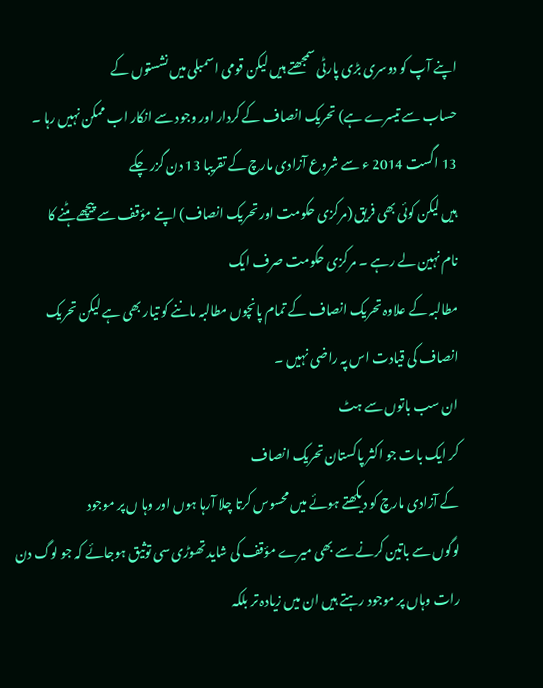اپنے آپ کو دوسری بڑی پارٹی سمجھتے ہیں لیکن قومی اسمبلی میں نشستوں کے
حساب سے تیسرے ہے) تحریک انصاف کے کردار اور وجود سے انکار اب ممکن نہیں رہا ۔
13 اگست 2014 ء سے شروع آزادی مارچ کے تقریبا 13 دن گزر چکے
ہیں لیکن کوئی بھی فریق (مرکزی حکومت اور تحریک انصاف) اپنے مؤقف سے پیچھے ہٹنے کا
نام نہین لے رہے ۔ مرکزی حکومت صرف ایک
مطالبہ کے علاوہ تحریک انصاف کے تمام پانچوں مطالبہ ماننے کو تیار بھی ہے لیکن تحریک
انصاف کی قیادت اس پہ راضی نہیں ۔
ان سب باتوں سے ہٹ
کر ایک بات جو اکثر پاکستان تحریک انصاف
کے آزادی مارچ کو دیکھتے ہوئے میں محسوس کرتا چلا آرہا ہوں اور وہا ں پر موجود
لوگوں سے باتین کرنے سے بھی میرے مؤقف کی شاید تھوڑی سی توثیق ہوجائے کہ جو لوگ دن
رات وہاں پر موجود رہتے ہیں ان میں زیادہ تر بلکہ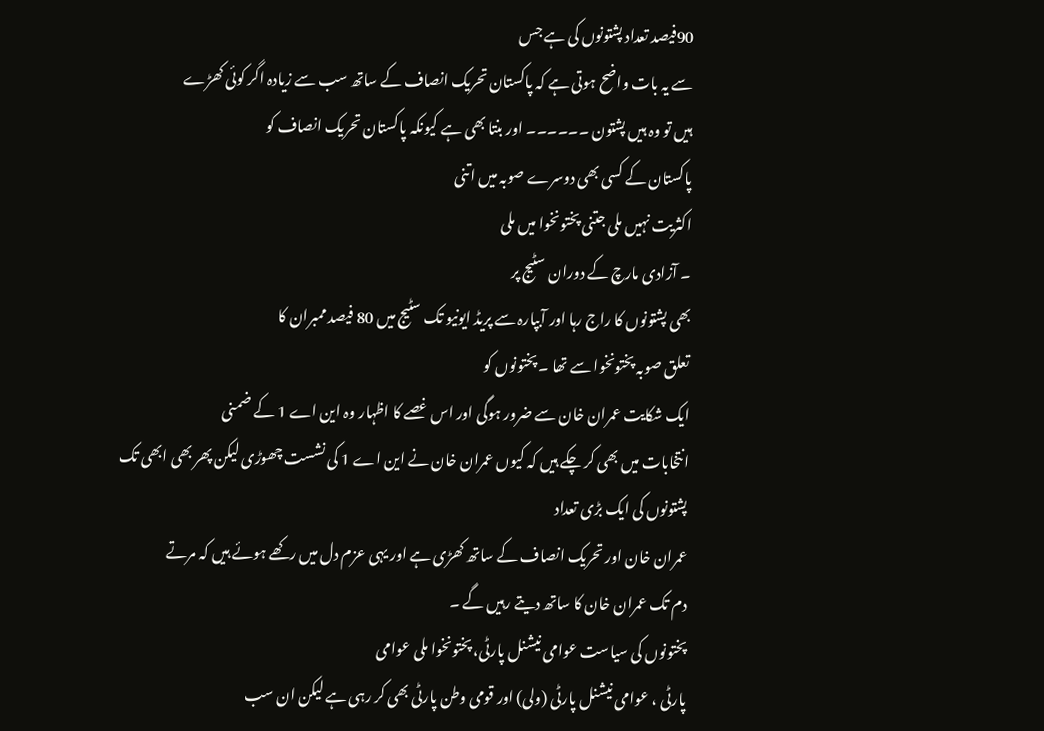90فیصد تعداد پشتونوں کی ہے جس
سے یہ بات واضح ہوتی ہے کہ پاکستان تحریک انصاف کے ساتھ سب سے زیادہ اگر کوئی کھڑے
ہیں تو وہ ہیں پشتون ۔۔۔۔۔۔ اور بنتا بھی ہے کیونکہ پاکستان تحریک انصاف کو
پاکستان کے کسی بھی دوسرے صوبہ میں اتنی
اکثریت نہیں ملی جتنی پختونخوا میں ملی
۔ آزادی مارچ کے دوران سٹیج پر
بھی پشتونوں کا راج رہا اور آبپارہ سے پریڈ ایونیو تک سٹیج میں 80 فیصد ممبران کا
تعلق صوبہ پختونخوا سے تھا ۔ پختونوں کو
ایک شکایت عمران خان سے ضرور ہوگی اور اس غصے کا اظہار وہ این اے 1 کے ضمنی
انتخابات میں بھی کر چکے ہیں کہ کیوں عمران خان نے این اے 1 کی نشست چھوڑی لیکن پھر بھی ابھی تک پشتونوں کی ایک بڑی تعداد
عمران خان اور تحریک انصاف کے ساتھ کھڑی ہے اور یہی عزم دل میں رکھے ہوئے ہیں کہ مرتے
دم تک عمران خان کا ساتھ دیتے رہیں گے ۔
پختونوں کی سیاست عوامی نیشنل پارٹی، پختونخوا ملی عوامی
پارٹی ، عوامی نیشنل پارٹی (ولی) اور قومی وطن پارٹی بھی کر رہی ہے لیکن ان سب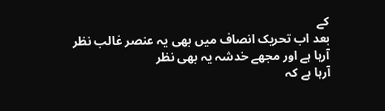کے
بعد اب تحریک انصاف میں بھی یہ عنصر غالب نظر آرہا ہے اور مجھے خدشہ یہ بھی نظر
آرہا ہے کہ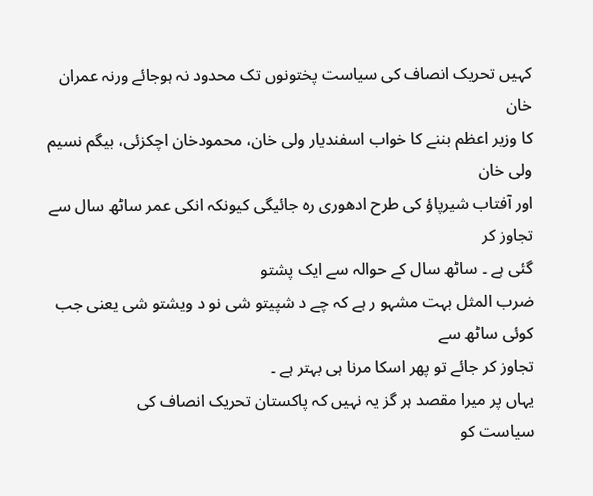کہیں تحریک انصاف کی سیاست پختونوں تک محدود نہ ہوجائے ورنہ عمران خان
کا وزیر اعظم بننے کا خواب اسفندیار ولی خان، محمودخان اچکزئی، بیگم نسیم ولی خان
اور آفتاب شیرپاؤ کی طرح ادھوری رہ جائیگی کیونکہ انکی عمر ساٹھ سال سے تجاوز کر
گئی ہے ۔ ساٹھ سال کے حوالہ سے ایک پشتو
ضرب المثل بہت مشہو ر ہے کہ چے د شپیتو شی نو د ویشتو شی یعنی جب کوئی ساٹھ سے
تجاوز کر جائے تو پھر اسکا مرنا ہی بہتر ہے ۔
یہاں پر میرا مقصد ہر گز یہ نہیں کہ پاکستان تحریک انصاف کی
سیاست کو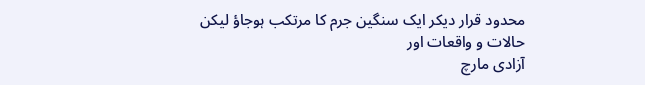محدود قرار دیکر ایک سنگین جرم کا مرتکب ہوجاؤ لیکن حالات و واقعات اور
آزادی مارچ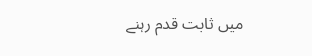میں ثابت قدم رہنے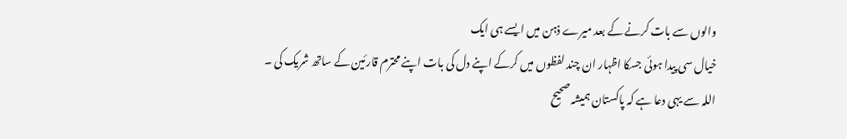والوں سے بات کرنے کے بعد میرے ذہن میں ایسے ہی ایک
خیال سی پیدا ہوئی جسکا اظہار ان چند لفظوں میں کرکے اپنے دل کی بات اپنے محترم قارئین کے ساتھ شریک کی ۔
اللہ سے یہی دعا ہے کہ پاکستان ہمیشہ صحیح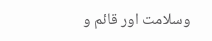وسلامت اور قائم و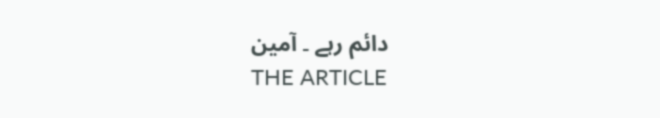دائم رہے ۔ آمین
THE ARTICLE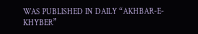WAS PUBLISHED IN DAILY “AKHBAR-E-KHYBER”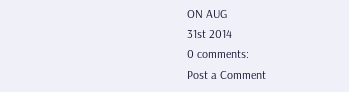ON AUG
31st 2014
0 comments:
Post a Comment